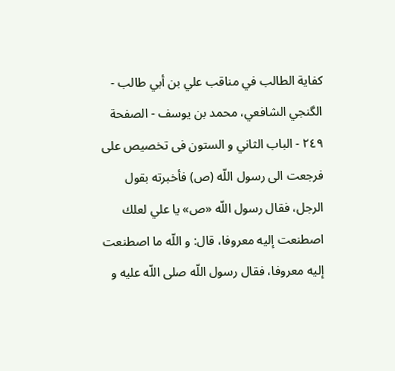كفاية الطالب في مناقب علي بن أبي طالب - الگنجي الشافعي، محمد بن يوسف - الصفحة ٢٤٩ - الباب الثاني و الستون فى تخصيص على
فرجعت الى رسول اللّه (ص) فأخبرته بقول الرجل، فقال رسول اللّه «ص» يا علي لعلك اصطنعت إليه معروفا، قال: و اللّه ما اصطنعت إليه معروفا، فقال رسول اللّه صلى اللّه عليه و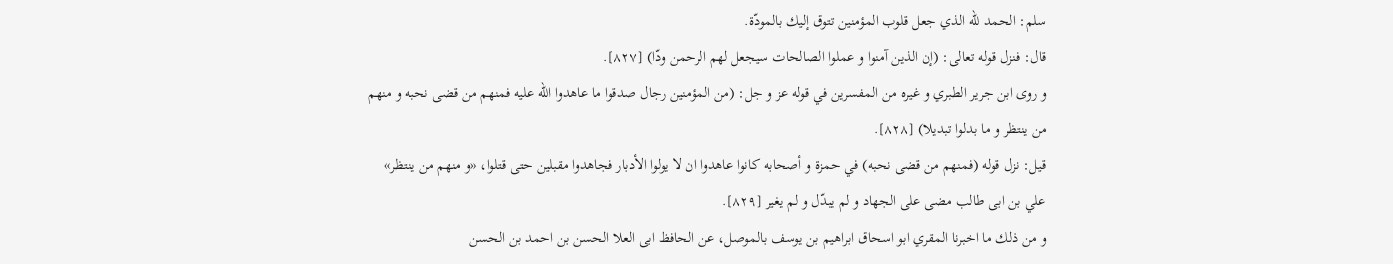سلم: الحمد للّه الذي جعل قلوب المؤمنين تتوق إليك بالمودّة.
قال: فنزل قوله تعالى: (إن الذين آمنوا و عملوا الصالحات سيجعل لهم الرحمن ودّا) [٨٢٧].
و روى ابن جرير الطبري و غيره من المفسرين في قوله عز و جل: (من المؤمنين رجال صدقوا ما عاهدوا اللّه عليه فمنهم من قضى نحبه و منهم من ينتظر و ما بدلوا تبديلا) [٨٢٨].
قيل: نزل قوله (فمنهم من قضى نحبه) في حمزة و أصحابه كانوا عاهدوا ان لا يولوا الأدبار فجاهدوا مقبلين حتى قتلوا، «و منهم من ينتظر» علي بن ابى طالب مضى على الجهاد و لم يبدّل و لم يغير [٨٢٩].
و من ذلك ما اخبرنا المقري ابو اسحاق ابراهيم بن يوسف بالموصل، عن الحافظ ابى العلا الحسن بن احمد بن الحسن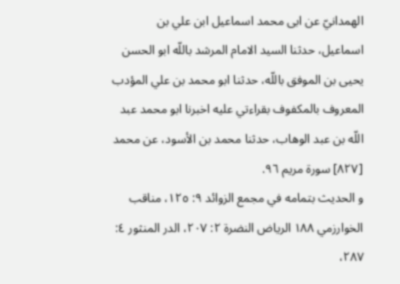الهمدانيّ عن ابى محمد اسماعيل ابن علي بن اسماعيل، حدثنا السيد الامام المرشد باللّه ابو الحسن يحيى بن الموفق باللّه، حدثنا ابو محمد بن علي المؤدب المعروف بالمكفوف بقراءتي عليه اخبرنا ابو محمد عبد اللّه بن عبد الوهاب، حدثنا محمد بن الأسود، عن محمد
[٨٢٧] سورة مريم ٩٦.
و الحديث بتمامه في مجمع الزوائد ٩: ١٢٥، مناقب الخوارزمي ١٨٨ الرياض النضرة ٢: ٢٠٧، الدر المنثور ٤: ٢٨٧،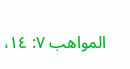المواهب ٧: ١٤،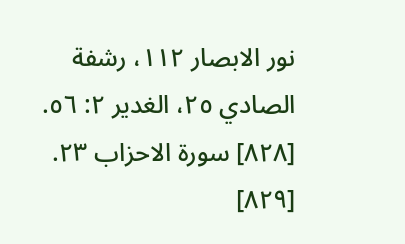نور الابصار ١١٢، رشفة الصادي ٢٥، الغدير ٢: ٥٦.
[٨٢٨] سورة الاحزاب ٢٣.
[٨٢٩]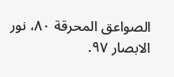الصواعق المحرقة ٨٠، نور الابصار ٩٧.